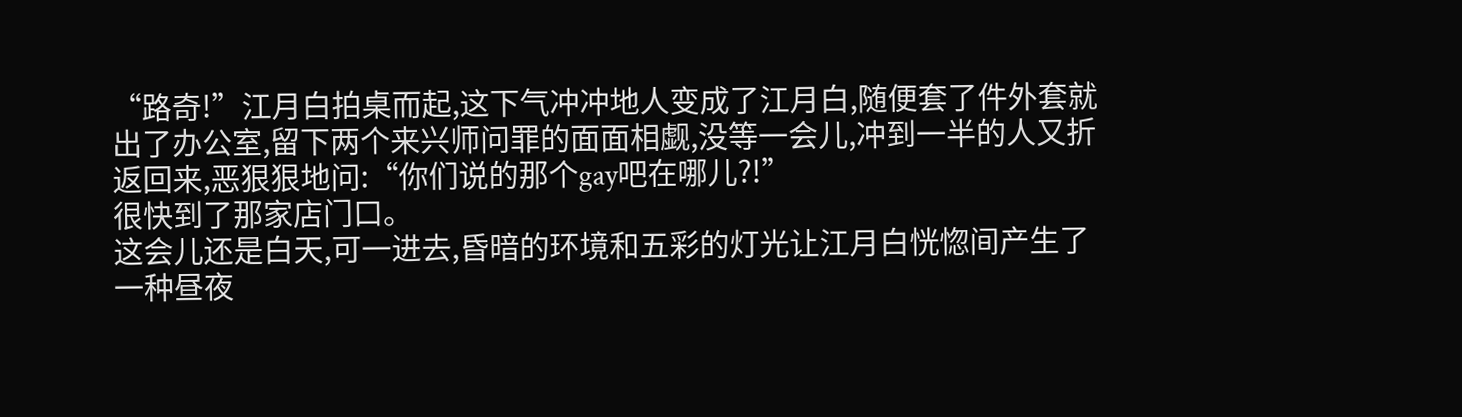“路奇!”江月白拍桌而起,这下气冲冲地人变成了江月白,随便套了件外套就出了办公室,留下两个来兴师问罪的面面相觑,没等一会儿,冲到一半的人又折返回来,恶狠狠地问:“你们说的那个gay吧在哪儿?!”
很快到了那家店门口。
这会儿还是白天,可一进去,昏暗的环境和五彩的灯光让江月白恍惚间产生了一种昼夜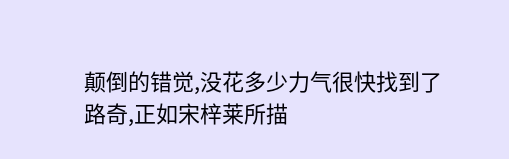颠倒的错觉,没花多少力气很快找到了路奇,正如宋梓莱所描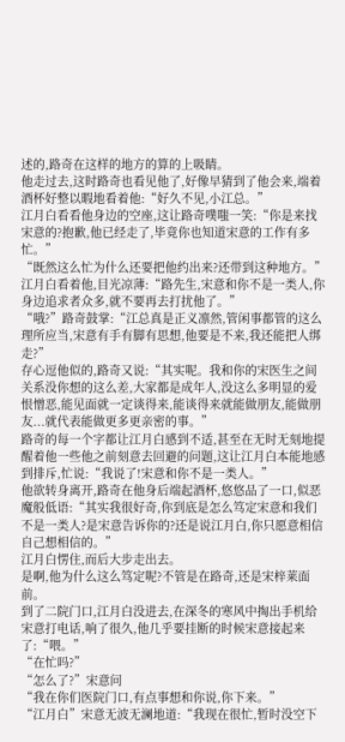述的,路奇在这样的地方的算的上吸睛。
他走过去,这时路奇也看见他了,好像早猜到了他会来,端着酒杯好整以暇地看着他:“好久不见,小江总。”
江月白看看他身边的空座,这让路奇噗嗤一笑:“你是来找宋意的?抱歉,他已经走了,毕竟你也知道宋意的工作有多忙。”
“既然这么忙为什么还要把他约出来?还带到这种地方。”江月白看着他,目光凉薄:“路先生,宋意和你不是一类人,你身边追求者众多,就不要再去打扰他了。”
“哦?”路奇鼓掌:“江总真是正义凛然,管闲事都管的这么理所应当,宋意有手有脚有思想,他要是不来,我还能把人绑走?”
存心逗他似的,路奇又说:“其实呢。我和你的宋医生之间关系没你想的这么差,大家都是成年人,没这么多明显的爱恨憎恶,能见面就一定谈得来,能谈得来就能做朋友,能做朋友...就代表能做更多更亲密的事。”
路奇的每一个字都让江月白感到不适,甚至在无时无刻地提醒着他一些他之前刻意去回避的问题,这让江月白本能地感到排斥,忙说:“我说了!宋意和你不是一类人。”
他欲转身离开,路奇在他身后端起酒杯,悠悠品了一口,似恶魔般低语:“其实我很好奇,你到底是怎么笃定宋意和我们不是一类人?是宋意告诉你的?还是说江月白,你只愿意相信自己想相信的。”
江月白愣住,而后大步走出去。
是啊,他为什么这么笃定呢?不管是在路奇,还是宋梓莱面前。
到了二院门口,江月白没进去,在深冬的寒风中掏出手机给宋意打电话,响了很久,他几乎要挂断的时候宋意接起来了:“喂。”
“在忙吗?”
“怎么了?”宋意问
“我在你们医院门口,有点事想和你说,你下来。”
“江月白”宋意无波无澜地道:“我现在很忙,暂时没空下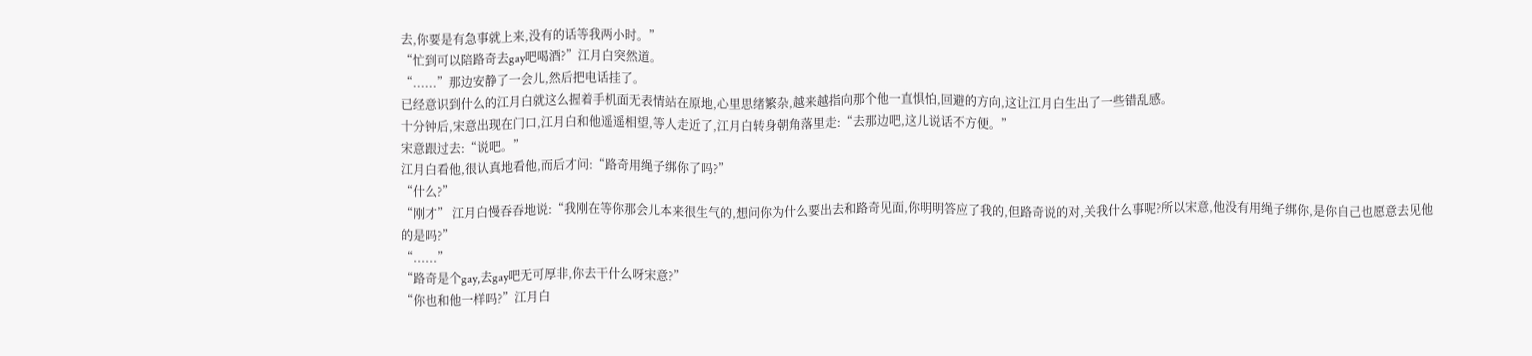去,你要是有急事就上来,没有的话等我两小时。”
“忙到可以陪路奇去gay吧喝酒?”江月白突然道。
“......”那边安静了一会儿,然后把电话挂了。
已经意识到什么的江月白就这么握着手机面无表情站在原地,心里思绪繁杂,越来越指向那个他一直惧怕,回避的方向,这让江月白生出了一些错乱感。
十分钟后,宋意出现在门口,江月白和他遥遥相望,等人走近了,江月白转身朝角落里走:“去那边吧,这儿说话不方便。”
宋意跟过去:“说吧。”
江月白看他,很认真地看他,而后才问:“路奇用绳子绑你了吗?”
“什么?”
“刚才” 江月白慢吞吞地说:“我刚在等你那会儿本来很生气的,想问你为什么要出去和路奇见面,你明明答应了我的,但路奇说的对,关我什么事呢?所以宋意,他没有用绳子绑你,是你自己也愿意去见他的是吗?”
“......”
“路奇是个gay,去gay吧无可厚非,你去干什么呀宋意?”
“你也和他一样吗?”江月白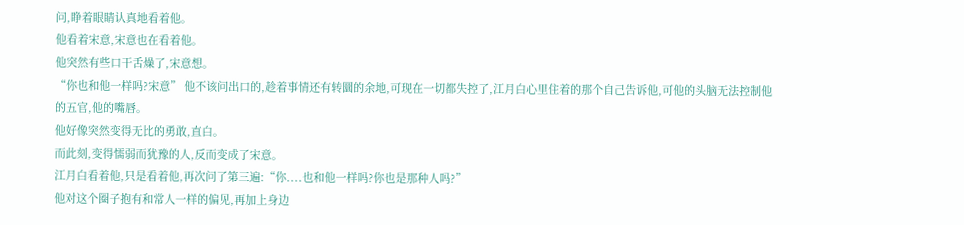问,睁着眼睛认真地看着他。
他看着宋意,宋意也在看着他。
他突然有些口干舌燥了,宋意想。
“你也和他一样吗?宋意” 他不该问出口的,趁着事情还有转圜的余地,可现在一切都失控了,江月白心里住着的那个自己告诉他,可他的头脑无法控制他的五官,他的嘴唇。
他好像突然变得无比的勇敢,直白。
而此刻,变得懦弱而犹豫的人,反而变成了宋意。
江月白看着他,只是看着他,再次问了第三遍:“你....也和他一样吗?你也是那种人吗?”
他对这个圈子抱有和常人一样的偏见,再加上身边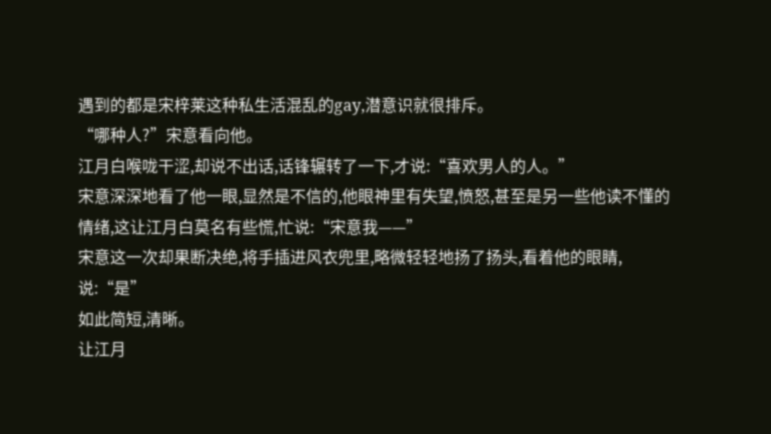遇到的都是宋梓莱这种私生活混乱的gay,潜意识就很排斥。
“哪种人?”宋意看向他。
江月白喉咙干涩,却说不出话,话锋辗转了一下,才说:“喜欢男人的人。”
宋意深深地看了他一眼,显然是不信的,他眼神里有失望,愤怒,甚至是另一些他读不懂的情绪,这让江月白莫名有些慌,忙说:“宋意我——”
宋意这一次却果断决绝,将手插进风衣兜里,略微轻轻地扬了扬头,看着他的眼睛,说:“是”
如此简短,清晰。
让江月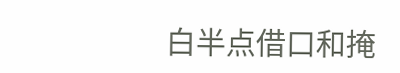白半点借口和掩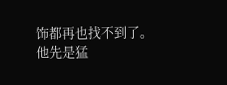饰都再也找不到了。
他先是猛